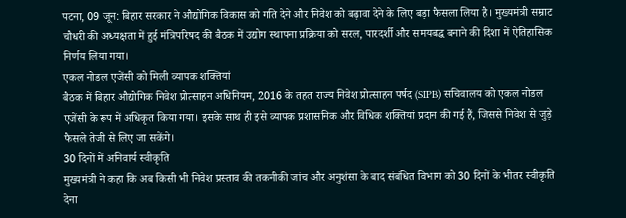पटना, 09 जून: बिहार सरकार ने औद्योगिक विकास को गति देने और निवेश को बढ़ावा देने के लिए बड़ा फैसला लिया है। मुख्यमंत्री सम्राट चौधरी की अध्यक्षता में हुई मंत्रिपरिषद की बैठक में उद्योग स्थापना प्रक्रिया को सरल, पारदर्शी और समयबद्ध बनाने की दिशा में ऐतिहासिक निर्णय लिया गया।
एकल नोडल एजेंसी को मिली व्यापक शक्तियां
बैठक में बिहार औद्योगिक निवेश प्रोत्साहन अधिनियम, 2016 के तहत राज्य निवेश प्रोत्साहन पर्षद (SIPB) सचिवालय को एकल नोडल एजेंसी के रूप में अधिकृत किया गया। इसके साथ ही इसे व्यापक प्रशासनिक और विधिक शक्तियां प्रदान की गई हैं, जिससे निवेश से जुड़े फैसले तेजी से लिए जा सकेंगे।
30 दिनों में अनिवार्य स्वीकृति
मुख्यमंत्री ने कहा कि अब किसी भी निवेश प्रस्ताव की तकनीकी जांच और अनुशंसा के बाद संबंधित विभाग को 30 दिनों के भीतर स्वीकृति देना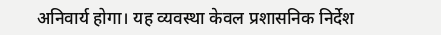अनिवार्य होगा। यह व्यवस्था केवल प्रशासनिक निर्देश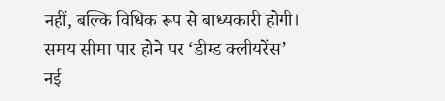नहीं, बल्कि विधिक रूप से बाध्यकारी होगी।
समय सीमा पार होने पर ‘डीम्ड क्लीयरेंस’
नई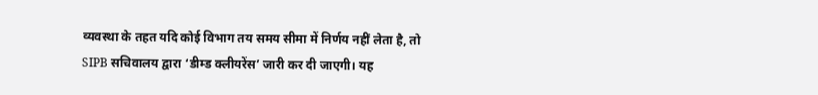व्यवस्था के तहत यदि कोई विभाग तय समय सीमा में निर्णय नहीं लेता है, तो SIPB सचिवालय द्वारा ‘डीम्ड क्लीयरेंस’ जारी कर दी जाएगी। यह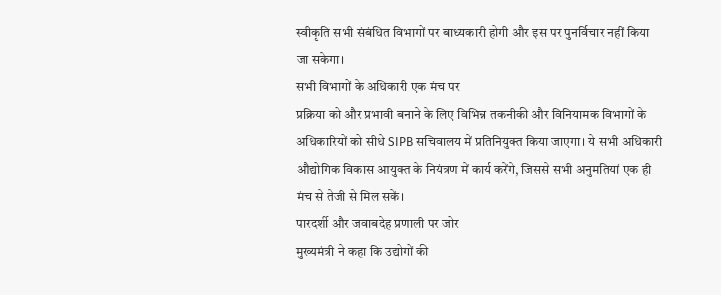स्वीकृति सभी संबंधित विभागों पर बाध्यकारी होगी और इस पर पुनर्विचार नहीं किया जा सकेगा।
सभी विभागों के अधिकारी एक मंच पर
प्रक्रिया को और प्रभावी बनाने के लिए विभिन्न तकनीकी और विनियामक विभागों के अधिकारियों को सीधे SIPB सचिवालय में प्रतिनियुक्त किया जाएगा। ये सभी अधिकारी औद्योगिक विकास आयुक्त के नियंत्रण में कार्य करेंगे, जिससे सभी अनुमतियां एक ही मंच से तेजी से मिल सकें।
पारदर्शी और जवाबदेह प्रणाली पर जोर
मुख्यमंत्री ने कहा कि उद्योगों की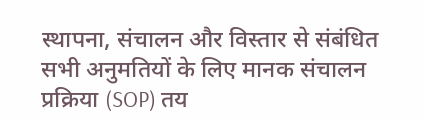स्थापना, संचालन और विस्तार से संबंधित सभी अनुमतियों के लिए मानक संचालन प्रक्रिया (SOP) तय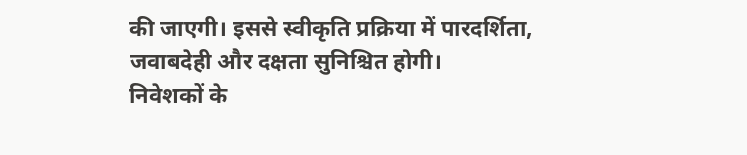की जाएगी। इससे स्वीकृति प्रक्रिया में पारदर्शिता, जवाबदेही और दक्षता सुनिश्चित होगी।
निवेशकों के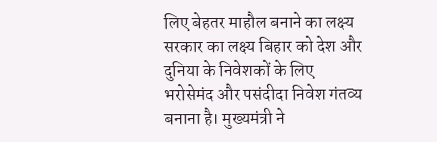लिए बेहतर माहौल बनाने का लक्ष्य
सरकार का लक्ष्य बिहार को देश और दुनिया के निवेशकों के लिए भरोसेमंद और पसंदीदा निवेश गंतव्य बनाना है। मुख्यमंत्री ने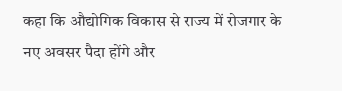कहा कि औद्योगिक विकास से राज्य में रोजगार के नए अवसर पैदा होंगे और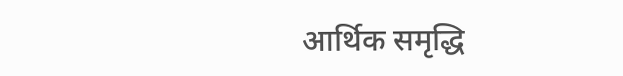आर्थिक समृद्धि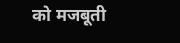को मजबूती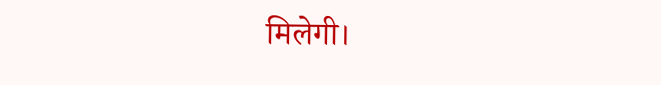मिलेगी।